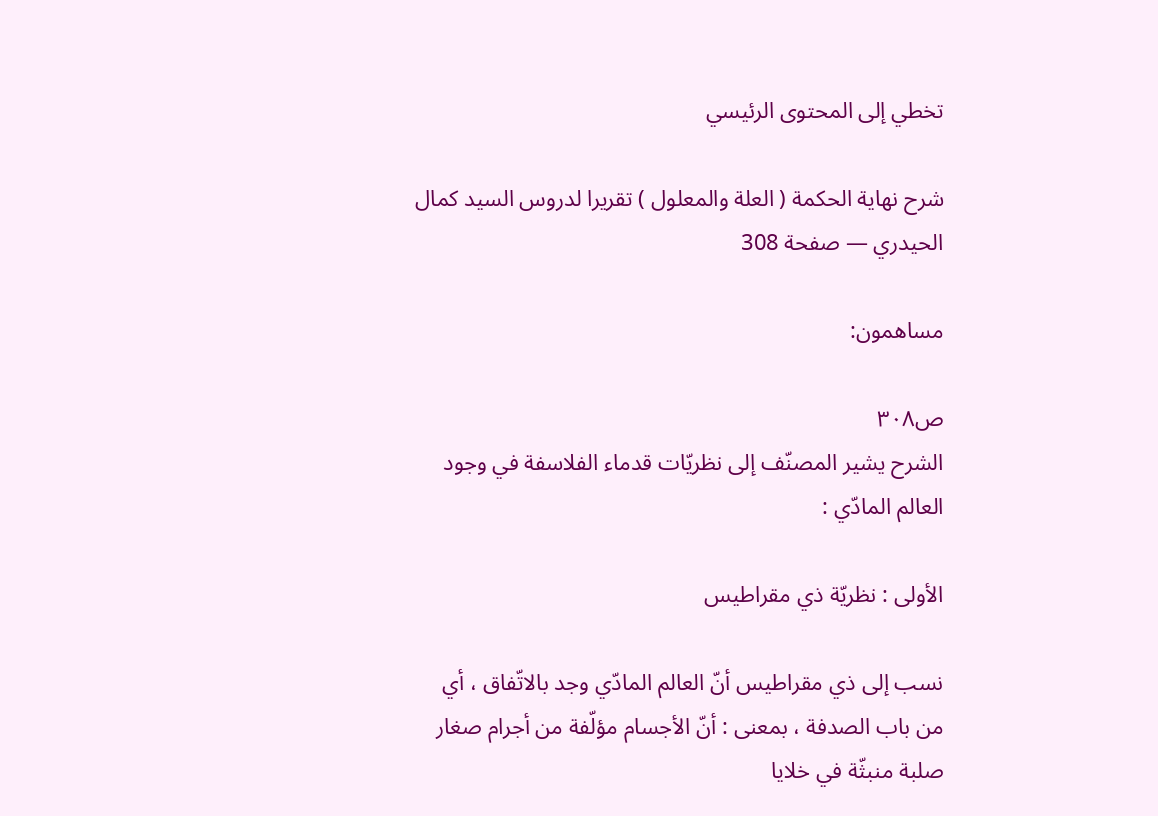تخطي إلى المحتوى الرئيسي

شرح نهاية الحكمة ( العلة والمعلول ) تقريرا لدروس السيد كمال الحيدري — صفحة 308

مساهمون:

ص٣٠٨
الشرح يشير المصنّف إلى نظريّات قدماء الفلاسفة في وجود العالم المادّي :

الأولى : نظريّة ذي مقراطيس

نسب إلى ذي مقراطيس أنّ العالم المادّي وجد بالاتّفاق ، أي من باب الصدفة ، بمعنى : أنّ الأجسام مؤلّفة من أجرام صغار صلبة منبثّة في خلايا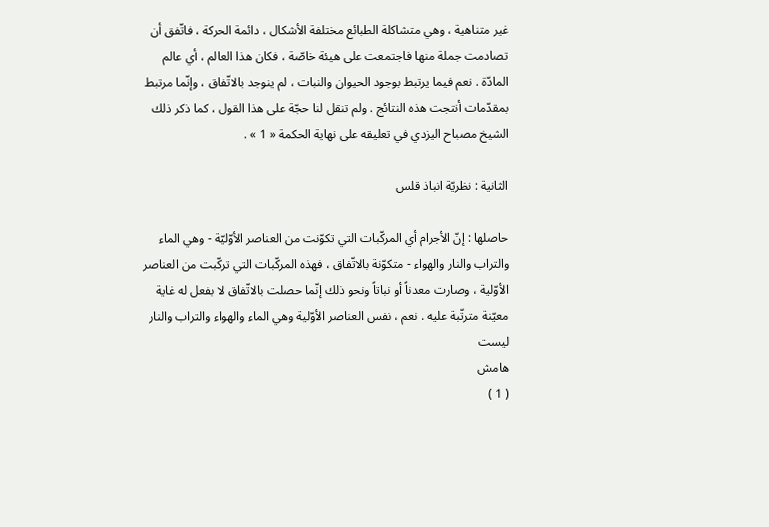غير متناهية ، وهي متشاكلة الطبائع مختلفة الأشكال ، دائمة الحركة ، فاتّفق أن تصادمت جملة منها فاجتمعت على هيئة خاصّة ، فكان هذا العالم ، أي عالم المادّة . نعم فيما يرتبط بوجود الحيوان والنبات ، لم ينوجد بالاتّفاق ، وإنّما مرتبط بمقدّمات أنتجت هذه النتائج . ولم تنقل لنا حجّة على هذا القول ، كما ذكر ذلك الشيخ مصباح اليزدي في تعليقه على نهاية الحكمة « 1 » .

الثانية : نظريّة انباذ قلس

حاصلها : إنّ الأجرام أي المركّبات التي تكوّنت من العناصر الأوّليّة - وهي الماء والتراب والنار والهواء - متكوّنة بالاتّفاق ، فهذه المركّبات التي تركّبت من العناصر الأوّلية ، وصارت معدناً أو نباتاً ونحو ذلك إنّما حصلت بالاتّفاق لا بفعل له غاية معيّنة مترتّبة عليه . نعم ، نفس العناصر الأوّلية وهي الماء والهواء والتراب والنار ليست
هامش
( 1 )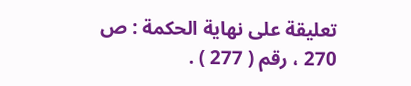تعليقة على نهاية الحكمة : ص 270 ، رقم ( 277 ) .